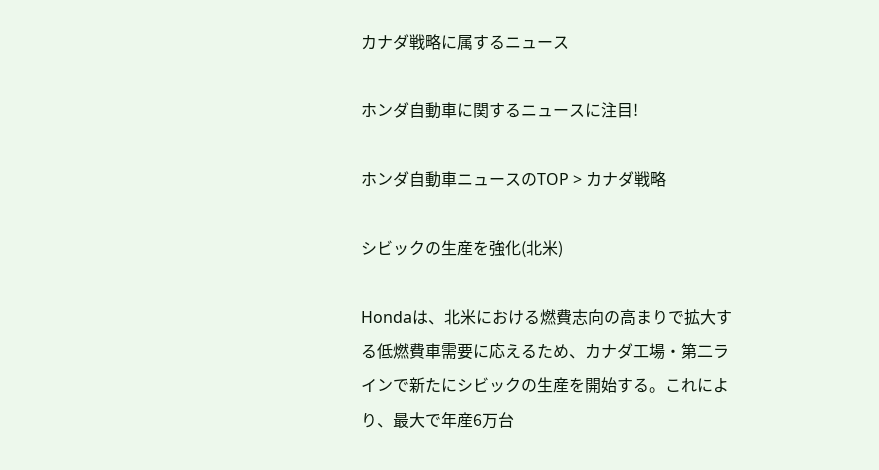カナダ戦略に属するニュース

ホンダ自動車に関するニュースに注目!

ホンダ自動車ニュースのTOP > カナダ戦略

シビックの生産を強化(北米)

Hondaは、北米における燃費志向の高まりで拡大する低燃費車需要に応えるため、カナダ工場・第二ラインで新たにシビックの生産を開始する。これにより、最大で年産6万台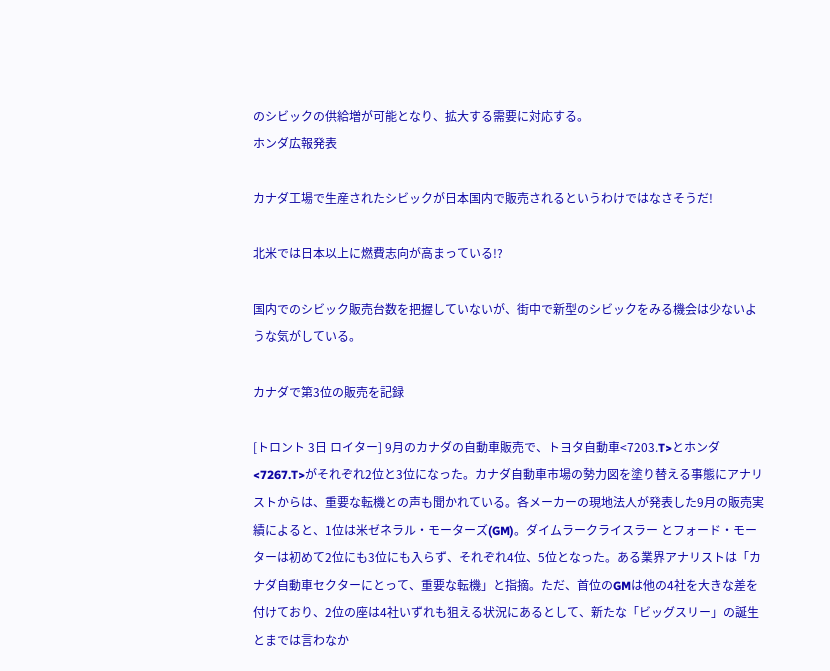のシビックの供給増が可能となり、拡大する需要に対応する。
ホンダ広報発表

カナダ工場で生産されたシビックが日本国内で販売されるというわけではなさそうだ!

北米では日本以上に燃費志向が高まっている!?

国内でのシビック販売台数を把握していないが、街中で新型のシビックをみる機会は少ないような気がしている。

カナダで第3位の販売を記録

[トロント 3日 ロイター] 9月のカナダの自動車販売で、トヨタ自動車<7203.T>とホンダ<7267.T>がそれぞれ2位と3位になった。カナダ自動車市場の勢力図を塗り替える事態にアナリストからは、重要な転機との声も聞かれている。各メーカーの現地法人が発表した9月の販売実績によると、1位は米ゼネラル・モーターズ(GM)。ダイムラークライスラー とフォード・モーターは初めて2位にも3位にも入らず、それぞれ4位、5位となった。ある業界アナリストは「カナダ自動車セクターにとって、重要な転機」と指摘。ただ、首位のGMは他の4社を大きな差を付けており、2位の座は4社いずれも狙える状況にあるとして、新たな「ビッグスリー」の誕生とまでは言わなか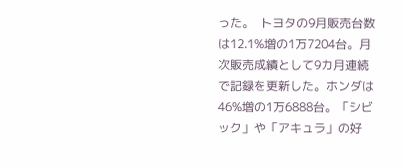った。  トヨタの9月販売台数は12.1%増の1万7204台。月次販売成績として9カ月連続で記録を更新した。ホンダは46%増の1万6888台。「シビック」や「アキュラ」の好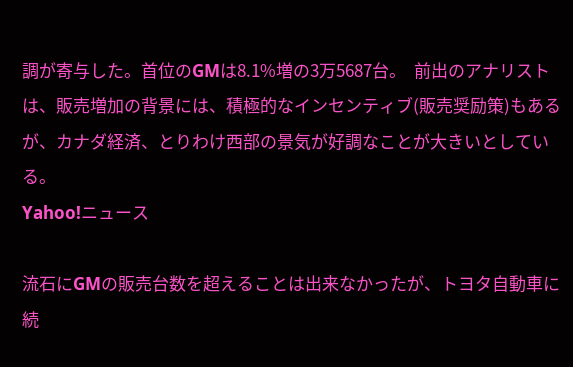調が寄与した。首位のGMは8.1%増の3万5687台。  前出のアナリストは、販売増加の背景には、積極的なインセンティブ(販売奨励策)もあるが、カナダ経済、とりわけ西部の景気が好調なことが大きいとしている。
Yahoo!ニュース

流石にGMの販売台数を超えることは出来なかったが、トヨタ自動車に続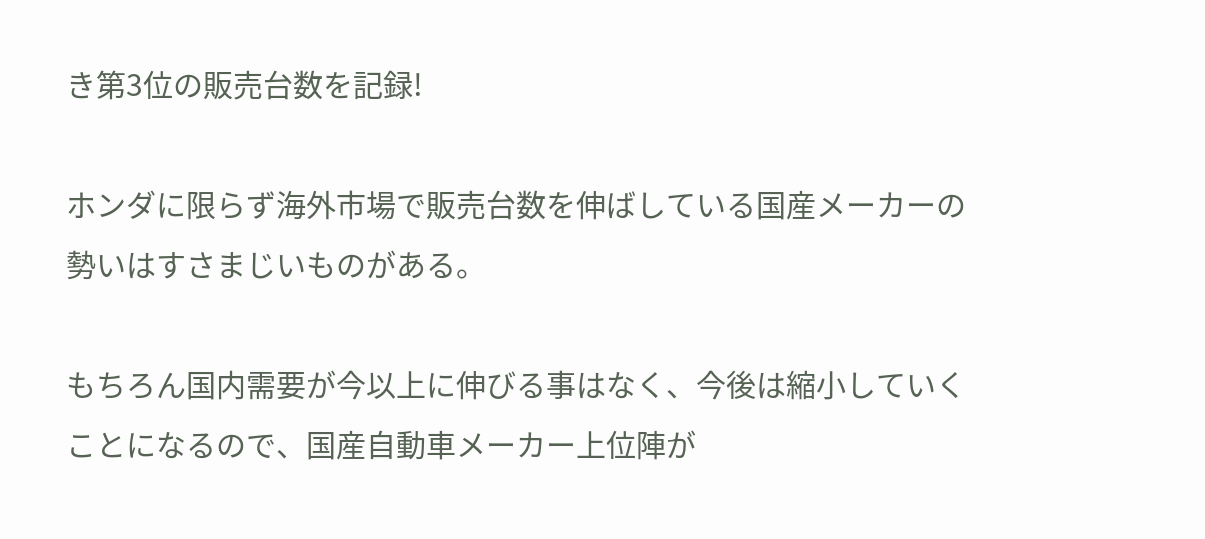き第3位の販売台数を記録!

ホンダに限らず海外市場で販売台数を伸ばしている国産メーカーの勢いはすさまじいものがある。

もちろん国内需要が今以上に伸びる事はなく、今後は縮小していくことになるので、国産自動車メーカー上位陣が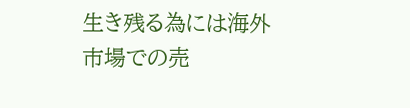生き残る為には海外市場での売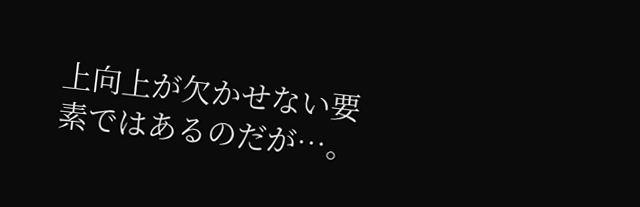上向上が欠かせない要素ではあるのだが…。